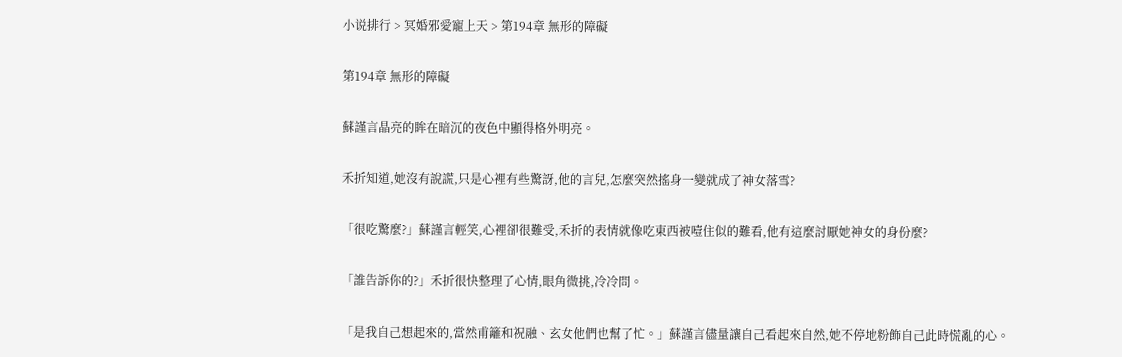小说排行 > 冥婚邪愛寵上天 > 第194章 無形的障礙

第194章 無形的障礙

蘇謹言晶亮的眸在暗沉的夜色中顯得格外明亮。

禾折知道,她沒有說謊,只是心裡有些驚訝,他的言兒,怎麼突然搖身一變就成了神女落雪?

「很吃驚麼?」蘇謹言輕笑,心裡卻很難受,禾折的表情就像吃東西被噎住似的難看,他有這麼討厭她神女的身份麼?

「誰告訴你的?」禾折很快整理了心情,眼角微挑,冷冷問。

「是我自己想起來的,當然甫籬和祝融、玄女他們也幫了忙。」蘇謹言儘量讓自己看起來自然,她不停地粉飾自己此時慌亂的心。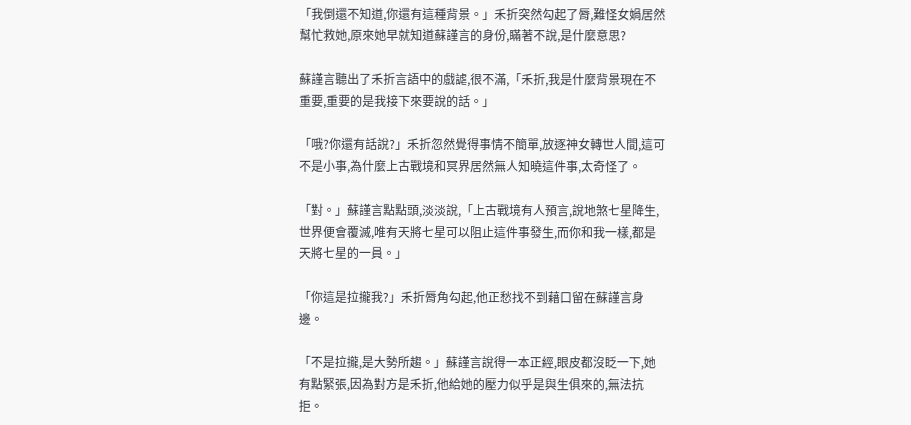「我倒還不知道,你還有這種背景。」禾折突然勾起了脣,難怪女媧居然幫忙救她,原來她早就知道蘇謹言的身份,瞞著不說,是什麼意思?

蘇謹言聽出了禾折言語中的戲謔,很不滿,「禾折,我是什麼背景現在不重要,重要的是我接下來要說的話。」

「哦?你還有話說?」禾折忽然覺得事情不簡單,放逐神女轉世人間,這可不是小事,為什麼上古戰境和冥界居然無人知曉這件事,太奇怪了。

「對。」蘇謹言點點頭,淡淡說,「上古戰境有人預言,說地煞七星降生,世界便會覆滅,唯有天將七星可以阻止這件事發生,而你和我一樣,都是天將七星的一員。」

「你這是拉攏我?」禾折脣角勾起,他正愁找不到藉口留在蘇謹言身邊。

「不是拉攏,是大勢所趨。」蘇謹言說得一本正經,眼皮都沒眨一下,她有點緊張,因為對方是禾折,他給她的壓力似乎是與生俱來的,無法抗拒。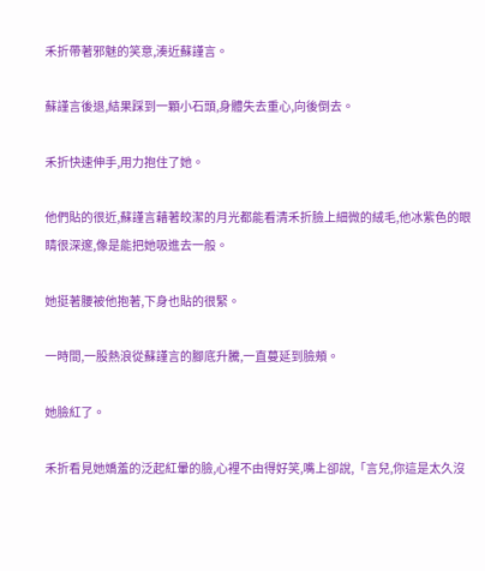禾折帶著邪魅的笑意,湊近蘇謹言。

蘇謹言後退,結果踩到一顆小石頭,身體失去重心,向後倒去。

禾折快速伸手,用力抱住了她。

他們貼的很近,蘇謹言藉著皎潔的月光都能看清禾折臉上細微的絨毛,他冰紫色的眼睛很深邃,像是能把她吸進去一般。

她挺著腰被他抱著,下身也貼的很緊。

一時間,一股熱浪從蘇謹言的腳底升騰,一直蔓延到臉頰。

她臉紅了。

禾折看見她嬌羞的泛起紅暈的臉,心裡不由得好笑,嘴上卻說,「言兒,你這是太久沒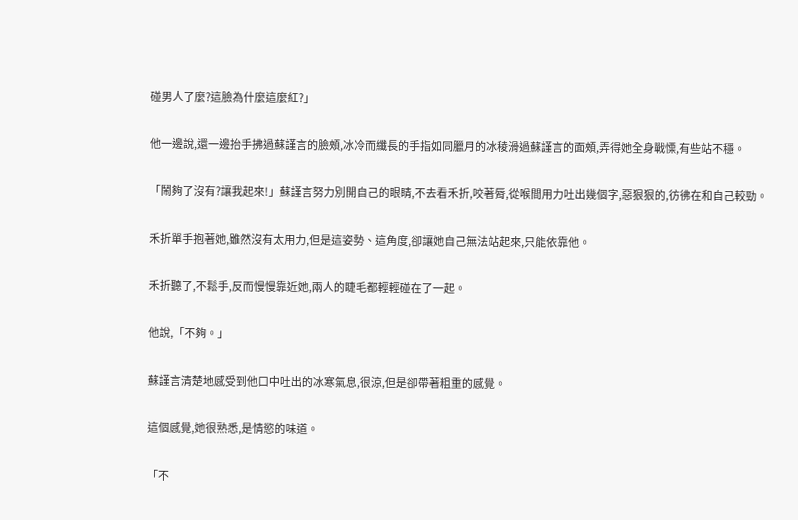碰男人了麼?這臉為什麼這麼紅?」

他一邊說,還一邊抬手拂過蘇謹言的臉頰,冰冷而纖長的手指如同臘月的冰稜滑過蘇謹言的面頰,弄得她全身戰慄,有些站不穩。

「鬧夠了沒有?讓我起來!」蘇謹言努力別開自己的眼睛,不去看禾折,咬著脣,從喉間用力吐出幾個字,惡狠狠的,彷彿在和自己較勁。

禾折單手抱著她,雖然沒有太用力,但是這姿勢、這角度,卻讓她自己無法站起來,只能依靠他。

禾折聽了,不鬆手,反而慢慢靠近她,兩人的睫毛都輕輕碰在了一起。

他說,「不夠。」

蘇謹言清楚地感受到他口中吐出的冰寒氣息,很涼,但是卻帶著粗重的感覺。

這個感覺,她很熟悉,是情慾的味道。

「不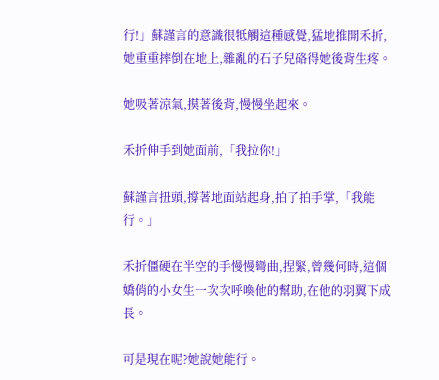行!」蘇謹言的意識很牴觸這種感覺,猛地推開禾折,她重重摔倒在地上,雜亂的石子兒硌得她後背生疼。

她吸著涼氣,摸著後背,慢慢坐起來。

禾折伸手到她面前,「我拉你!」

蘇謹言扭頭,撐著地面站起身,拍了拍手掌,「我能行。」

禾折僵硬在半空的手慢慢彎曲,捏緊,曾幾何時,這個嬌俏的小女生一次次呼喚他的幫助,在他的羽翼下成長。

可是現在呢?她說她能行。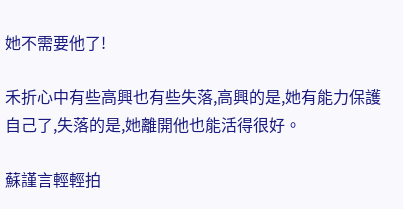她不需要他了!

禾折心中有些高興也有些失落,高興的是,她有能力保護自己了,失落的是,她離開他也能活得很好。

蘇謹言輕輕拍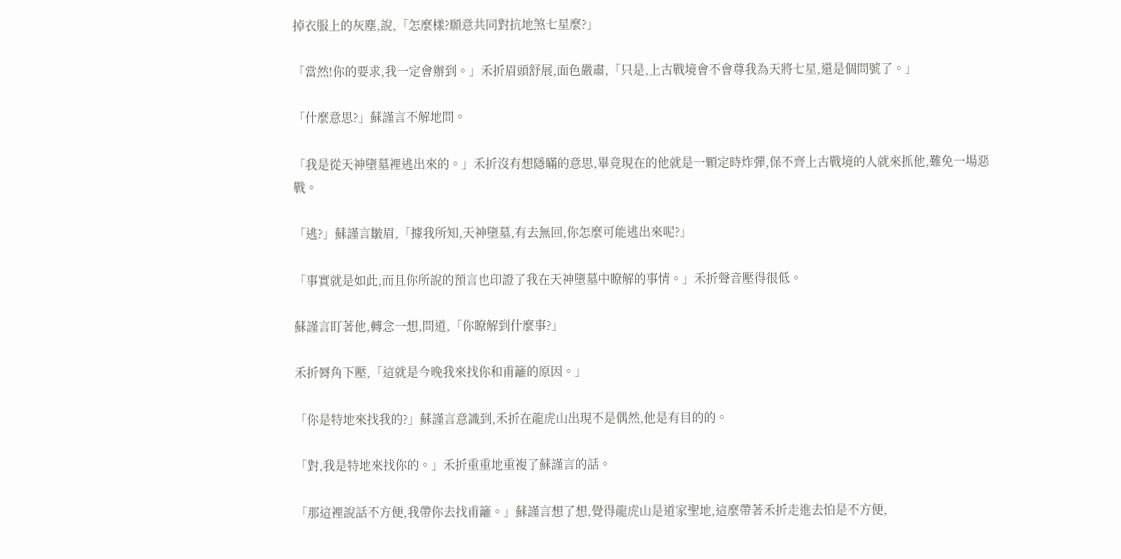掉衣服上的灰塵,說,「怎麼樣?願意共同對抗地煞七星麼?」

「當然!你的要求,我一定會辦到。」禾折眉頭舒展,面色嚴肅,「只是,上古戰境會不會尊我為天將七星,還是個問號了。」

「什麼意思?」蘇謹言不解地問。

「我是從天神墮墓裡逃出來的。」禾折沒有想隱瞞的意思,畢竟現在的他就是一顆定時炸彈,保不齊上古戰境的人就來抓他,難免一場惡戰。

「逃?」蘇謹言皺眉,「據我所知,天神墮墓,有去無回,你怎麼可能逃出來呢?」

「事實就是如此,而且你所說的預言也印證了我在天神墮墓中瞭解的事情。」禾折聲音壓得很低。

蘇謹言盯著他,轉念一想,問道,「你瞭解到什麼事?」

禾折脣角下壓,「這就是今晚我來找你和甫籬的原因。」

「你是特地來找我的?」蘇謹言意識到,禾折在龍虎山出現不是偶然,他是有目的的。

「對,我是特地來找你的。」禾折重重地重複了蘇謹言的話。

「那這裡說話不方便,我帶你去找甫籬。」蘇謹言想了想,覺得龍虎山是道家聖地,這麼帶著禾折走進去怕是不方便,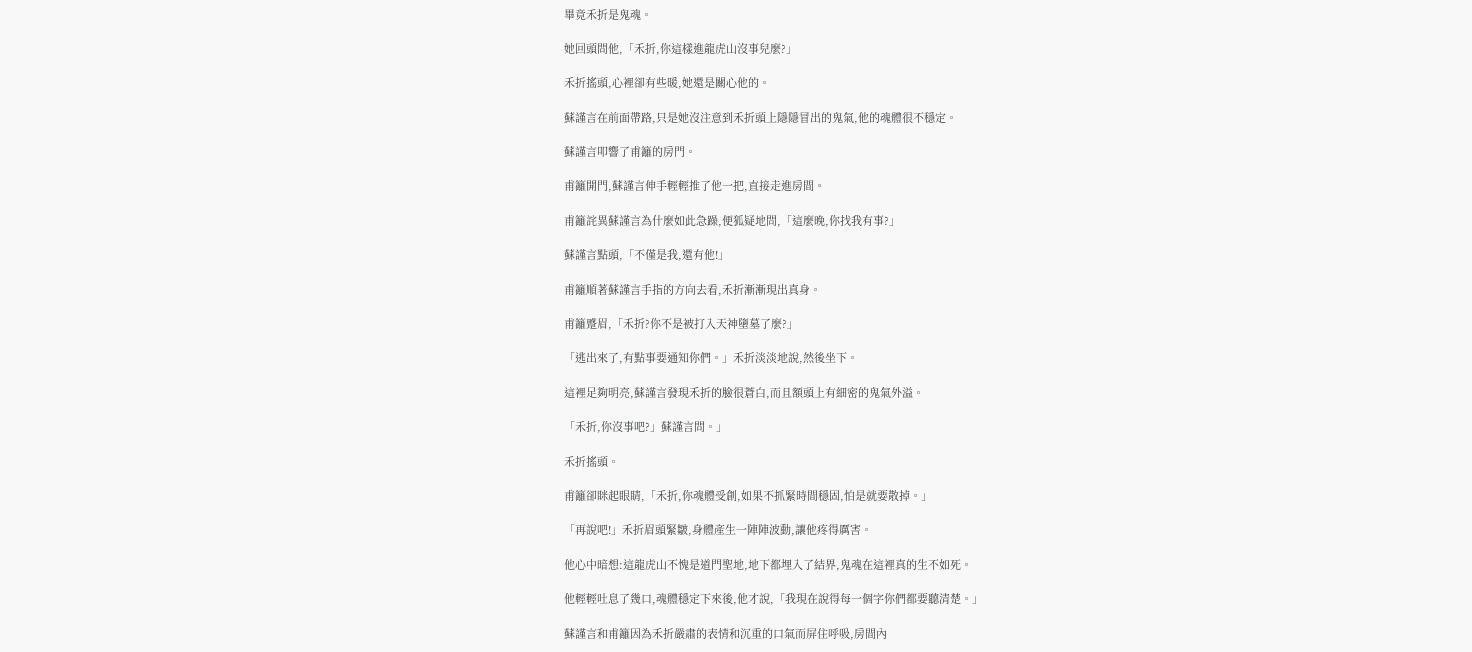畢竟禾折是鬼魂。

她回頭問他,「禾折,你這樣進龍虎山沒事兒麼?」

禾折搖頭,心裡卻有些暖,她還是關心他的。

蘇謹言在前面帶路,只是她沒注意到禾折頭上隱隱冒出的鬼氣,他的魂體很不穩定。

蘇謹言叩響了甫籬的房門。

甫籬開門,蘇謹言伸手輕輕推了他一把,直接走進房間。

甫籬詫異蘇謹言為什麼如此急躁,便狐疑地問,「這麼晚,你找我有事?」

蘇謹言點頭,「不僅是我,還有他!」

甫籬順著蘇謹言手指的方向去看,禾折漸漸現出真身。

甫籬蹙眉,「禾折?你不是被打入天神墮墓了麼?」

「逃出來了,有點事要通知你們。」禾折淡淡地說,然後坐下。

這裡足夠明亮,蘇謹言發現禾折的臉很蒼白,而且額頭上有細密的鬼氣外溢。

「禾折,你沒事吧?」蘇謹言問。」

禾折搖頭。

甫籬卻眯起眼睛,「禾折,你魂體受創,如果不抓緊時間穩固,怕是就要散掉。」

「再說吧!」禾折眉頭緊皺,身體產生一陣陣波動,讓他疼得厲害。

他心中暗想:這龍虎山不愧是道門聖地,地下都埋入了結界,鬼魂在這裡真的生不如死。

他輕輕吐息了幾口,魂體穩定下來後,他才說,「我現在說得每一個字你們都要聽清楚。」

蘇謹言和甫籬因為禾折嚴肅的表情和沉重的口氣而屏住呼吸,房間內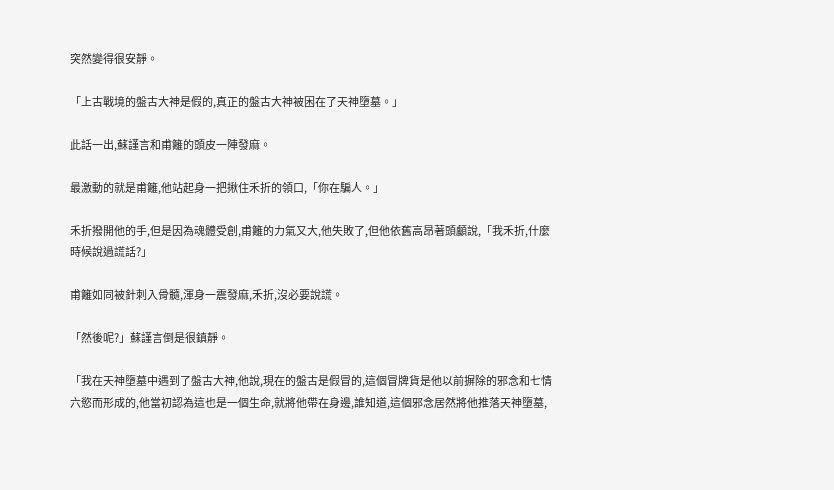突然變得很安靜。

「上古戰境的盤古大神是假的,真正的盤古大神被困在了天神墮墓。」

此話一出,蘇謹言和甫籬的頭皮一陣發麻。

最激動的就是甫籬,他站起身一把揪住禾折的領口,「你在騙人。」

禾折撥開他的手,但是因為魂體受創,甫籬的力氣又大,他失敗了,但他依舊高昂著頭顱說,「我禾折,什麼時候說過謊話?」

甫籬如同被針刺入骨髓,渾身一震發麻,禾折,沒必要說謊。

「然後呢?」蘇謹言倒是很鎮靜。

「我在天神墮墓中遇到了盤古大神,他說,現在的盤古是假冒的,這個冒牌貨是他以前摒除的邪念和七情六慾而形成的,他當初認為這也是一個生命,就將他帶在身邊,誰知道,這個邪念居然將他推落天神墮墓,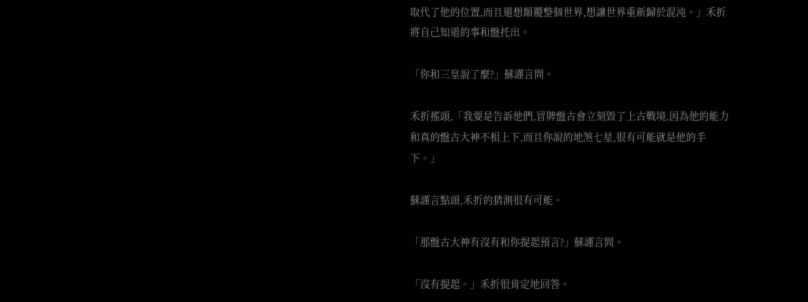取代了他的位置,而且還想顛覆整個世界,想讓世界重新歸於混沌。」禾折將自己知道的事和盤托出。

「你和三皇說了麼?」蘇謹言問。

禾折搖頭,「我要是告訴他們,冒牌盤古會立刻毀了上古戰境,因為他的能力和真的盤古大神不相上下,而且你說的地煞七星,很有可能就是他的手下。」

蘇謹言點頭,禾折的猜測很有可能。

「那盤古大神有沒有和你提起預言?」蘇謹言問。

「沒有提起。」禾折很肯定地回答。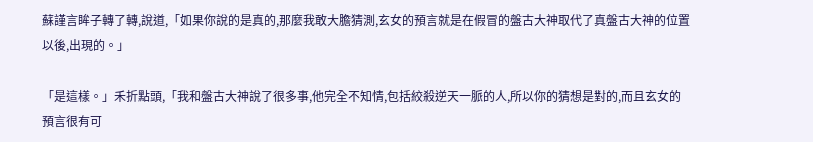蘇謹言眸子轉了轉,說道,「如果你說的是真的,那麼我敢大膽猜測,玄女的預言就是在假冒的盤古大神取代了真盤古大神的位置以後,出現的。」

「是這樣。」禾折點頭,「我和盤古大神說了很多事,他完全不知情,包括絞殺逆天一脈的人,所以你的猜想是對的,而且玄女的預言很有可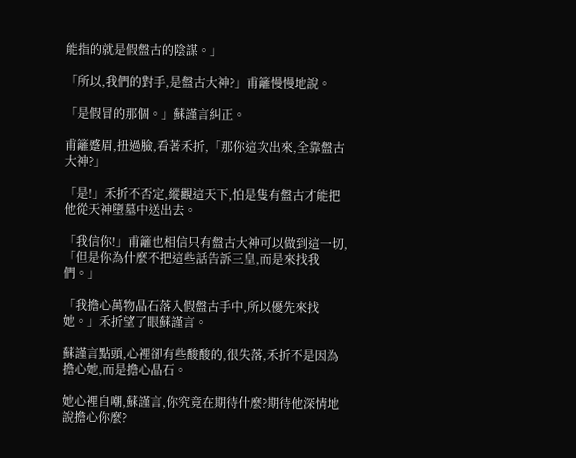能指的就是假盤古的陰謀。」

「所以,我們的對手,是盤古大神?」甫籬慢慢地說。

「是假冒的那個。」蘇謹言糾正。

甫籬蹙眉,扭過臉,看著禾折,「那你這次出來,全靠盤古大神?」

「是!」禾折不否定,縱觀這天下,怕是隻有盤古才能把他從天神墮墓中送出去。

「我信你!」甫籬也相信只有盤古大神可以做到這一切,「但是你為什麼不把這些話告訴三皇,而是來找我們。」

「我擔心萬物晶石落入假盤古手中,所以優先來找她。」禾折望了眼蘇謹言。

蘇謹言點頭,心裡卻有些酸酸的,很失落,禾折不是因為擔心她,而是擔心晶石。

她心裡自嘲,蘇謹言,你究竟在期待什麼?期待他深情地說擔心你麼?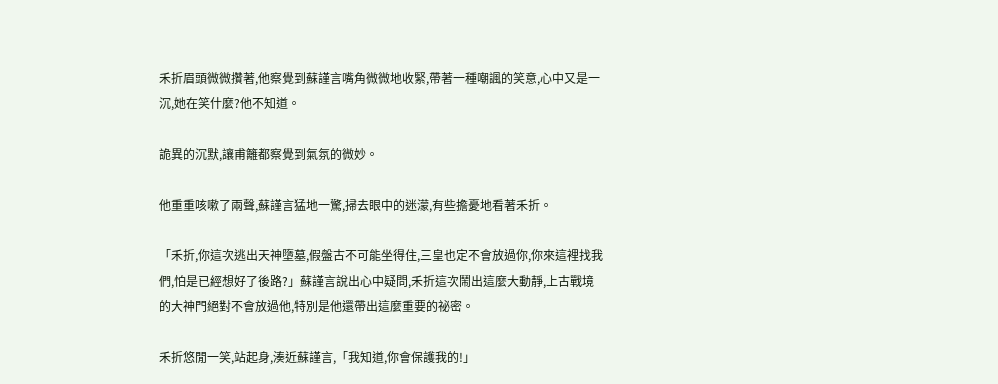禾折眉頭微微攢著,他察覺到蘇謹言嘴角微微地收緊,帶著一種嘲諷的笑意,心中又是一沉,她在笑什麼?他不知道。

詭異的沉默,讓甫籬都察覺到氣氛的微妙。

他重重咳嗽了兩聲,蘇謹言猛地一驚,掃去眼中的迷濛,有些擔憂地看著禾折。

「禾折,你這次逃出天神墮墓,假盤古不可能坐得住,三皇也定不會放過你,你來這裡找我們,怕是已經想好了後路?」蘇謹言說出心中疑問,禾折這次鬧出這麼大動靜,上古戰境的大神門絕對不會放過他,特別是他還帶出這麼重要的祕密。

禾折悠閒一笑,站起身,湊近蘇謹言,「我知道,你會保護我的!」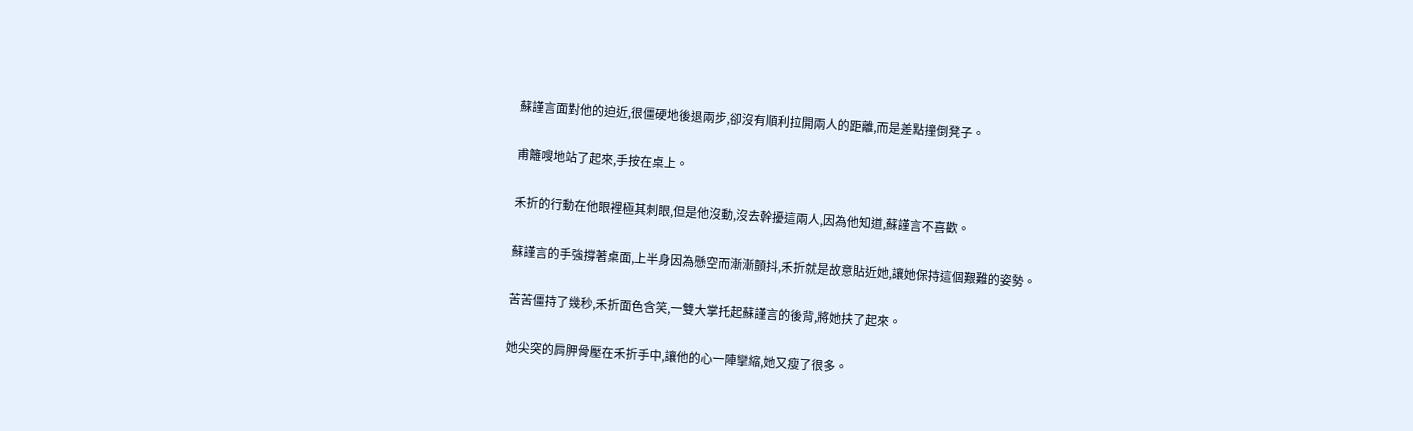蘇謹言面對他的迫近,很僵硬地後退兩步,卻沒有順利拉開兩人的距離,而是差點撞倒凳子。

甫籬嗖地站了起來,手按在桌上。

禾折的行動在他眼裡極其刺眼,但是他沒動,沒去幹擾這兩人,因為他知道,蘇謹言不喜歡。

蘇謹言的手強撐著桌面,上半身因為懸空而漸漸顫抖,禾折就是故意貼近她,讓她保持這個艱難的姿勢。

苦苦僵持了幾秒,禾折面色含笑,一雙大掌托起蘇謹言的後背,將她扶了起來。

她尖突的肩胛骨壓在禾折手中,讓他的心一陣攣縮,她又瘦了很多。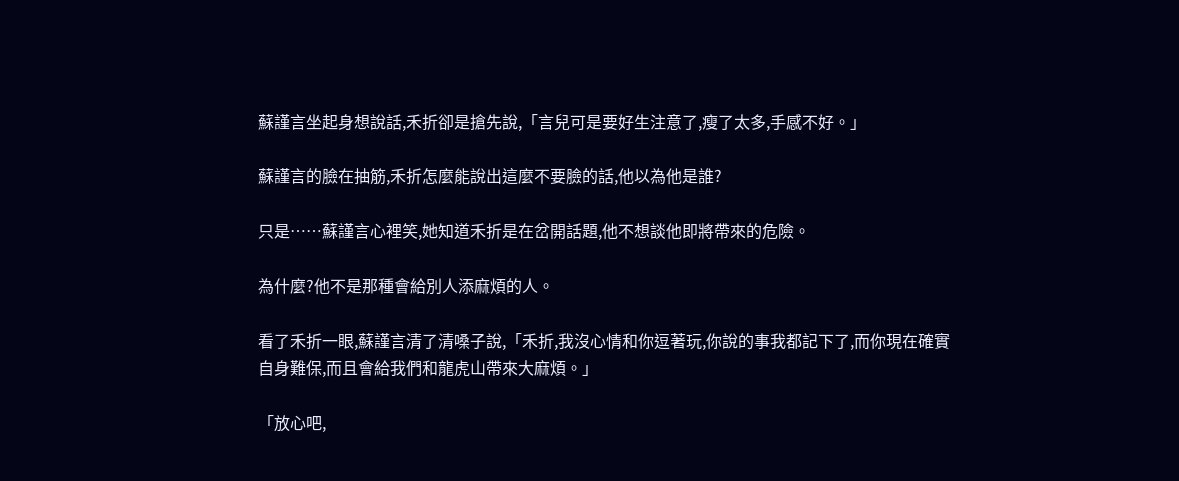蘇謹言坐起身想說話,禾折卻是搶先說,「言兒可是要好生注意了,瘦了太多,手感不好。」

蘇謹言的臉在抽筋,禾折怎麼能說出這麼不要臉的話,他以為他是誰?

只是……蘇謹言心裡笑,她知道禾折是在岔開話題,他不想談他即將帶來的危險。

為什麼?他不是那種會給別人添麻煩的人。

看了禾折一眼,蘇謹言清了清嗓子說,「禾折,我沒心情和你逗著玩,你說的事我都記下了,而你現在確實自身難保,而且會給我們和龍虎山帶來大麻煩。」

「放心吧,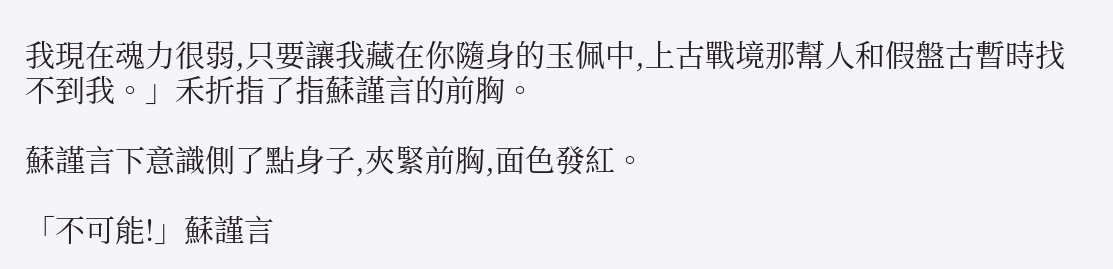我現在魂力很弱,只要讓我藏在你隨身的玉佩中,上古戰境那幫人和假盤古暫時找不到我。」禾折指了指蘇謹言的前胸。

蘇謹言下意識側了點身子,夾緊前胸,面色發紅。

「不可能!」蘇謹言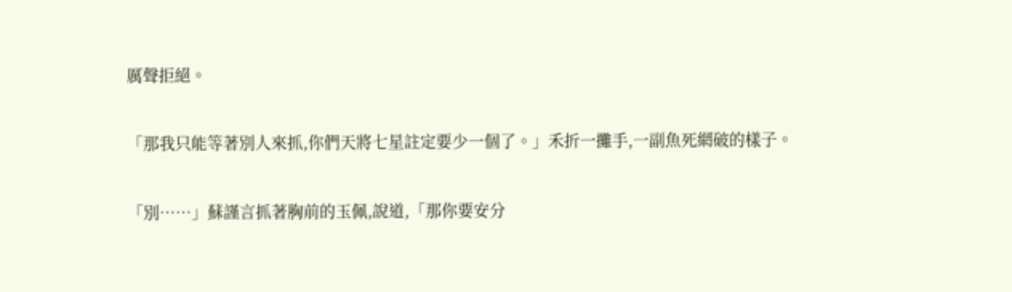厲聲拒絕。

「那我只能等著別人來抓,你們天將七星註定要少一個了。」禾折一攤手,一副魚死網破的樣子。

「別……」蘇謹言抓著胸前的玉佩,說道,「那你要安分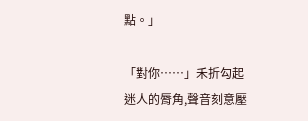點。」

「對你……」禾折勾起迷人的脣角,聲音刻意壓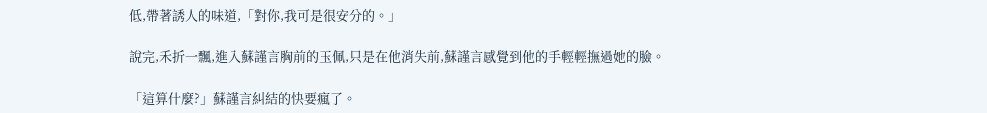低,帶著誘人的味道,「對你,我可是很安分的。」

說完,禾折一飄,進入蘇謹言胸前的玉佩,只是在他消失前,蘇謹言感覺到他的手輕輕撫過她的臉。

「這算什麼?」蘇謹言糾結的快要瘋了。